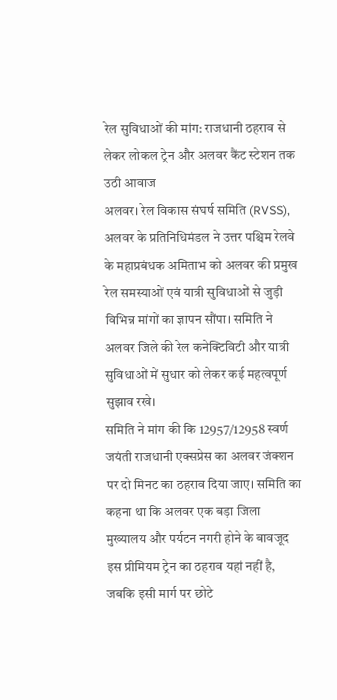रेल सुविधाओं की मांग: राजधानी ठहराव से लेकर लोकल ट्रेन और अलवर कैंट स्टेशन तक उठी आवाज
अलवर। रेल विकास संघर्ष समिति (RVSS), अलवर के प्रतिनिधिमंडल ने उत्तर पश्चिम रेलवे के महाप्रबंधक अमिताभ को अलवर की प्रमुख रेल समस्याओं एवं यात्री सुविधाओं से जुड़ी विभिन्न मांगों का ज्ञापन सौंपा। समिति ने अलवर जिले की रेल कनेक्टिविटी और यात्री सुविधाओं में सुधार को लेकर कई महत्वपूर्ण सुझाव रखे।
समिति ने मांग की कि 12957/12958 स्वर्ण जयंती राजधानी एक्सप्रेस का अलवर जंक्शन पर दो मिनट का ठहराव दिया जाए। समिति का कहना था कि अलवर एक बड़ा जिला मुख्यालय और पर्यटन नगरी होने के बावजूद इस प्रीमियम ट्रेन का ठहराव यहां नहीं है, जबकि इसी मार्ग पर छोटे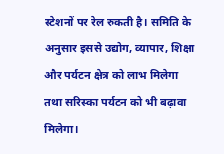स्टेशनों पर रेल रुकती है। समिति के अनुसार इससे उद्योग, व्यापार, शिक्षा और पर्यटन क्षेत्र को लाभ मिलेगा तथा सरिस्का पर्यटन को भी बढ़ावा मिलेगा।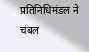प्रतिनिधिमंडल ने चंबल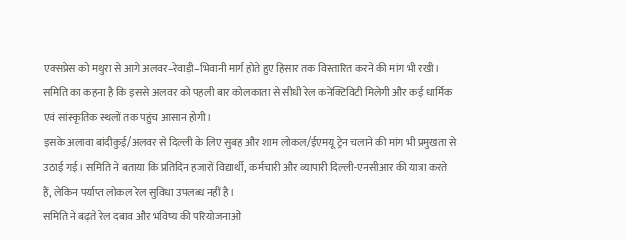एक्सप्रेस को मथुरा से आगे अलवर–रेवाड़ी–भिवानी मार्ग होते हुए हिसार तक विस्तारित करने की मांग भी रखी। समिति का कहना है कि इससे अलवर को पहली बार कोलकाता से सीधी रेल कनेक्टिविटी मिलेगी और कई धार्मिक एवं सांस्कृतिक स्थलों तक पहुंच आसान होगी।
इसके अलावा बांदीकुई/अलवर से दिल्ली के लिए सुबह और शाम लोकल/ईएमयू ट्रेन चलाने की मांग भी प्रमुखता से उठाई गई। समिति ने बताया कि प्रतिदिन हजारों विद्यार्थी, कर्मचारी और व्यापारी दिल्ली-एनसीआर की यात्रा करते हैं, लेकिन पर्याप्त लोकल रेल सुविधा उपलब्ध नहीं है।
समिति ने बढ़ते रेल दबाव और भविष्य की परियोजनाओं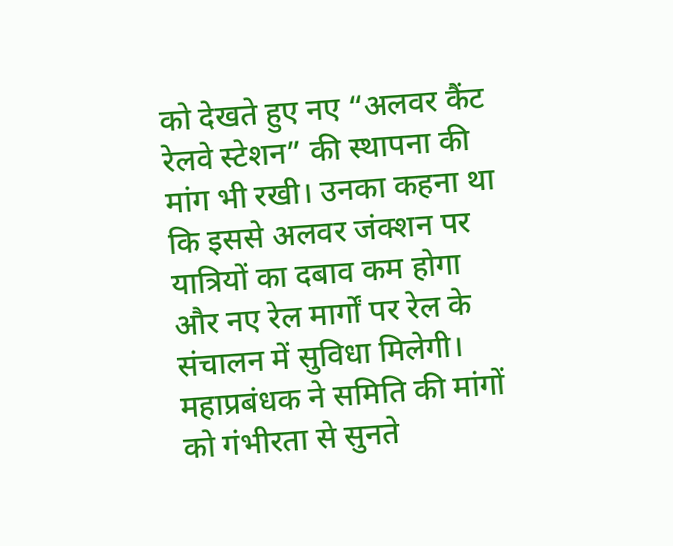को देखते हुए नए “अलवर कैंट रेलवे स्टेशन” की स्थापना की मांग भी रखी। उनका कहना था कि इससे अलवर जंक्शन पर यात्रियों का दबाव कम होगा और नए रेल मार्गों पर रेल के संचालन में सुविधा मिलेगी।
महाप्रबंधक ने समिति की मांगों को गंभीरता से सुनते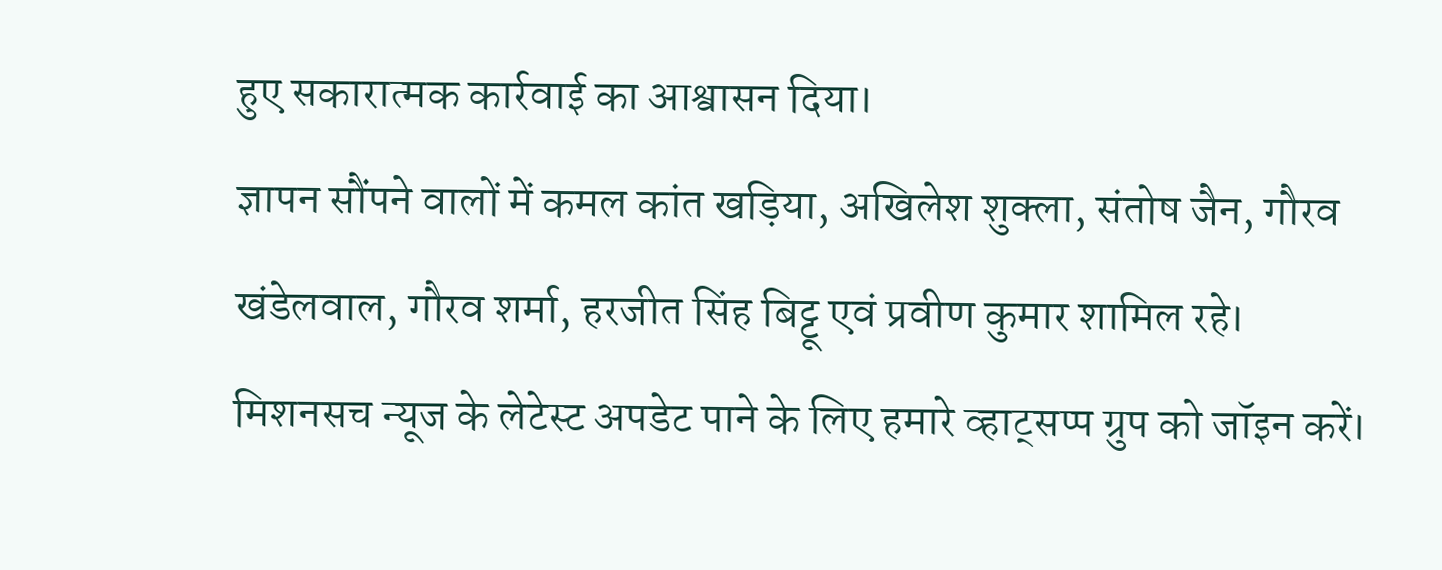हुए सकारात्मक कार्रवाई का आश्वासन दिया।
ज्ञापन सौंपने वालों में कमल कांत खड़िया, अखिलेश शुक्ला, संतोष जैन, गौरव खंडेलवाल, गौरव शर्मा, हरजीत सिंह बिट्टू एवं प्रवीण कुमार शामिल रहे।
मिशनसच न्यूज के लेटेस्ट अपडेट पाने के लिए हमारे व्हाट्सप्प ग्रुप को जॉइन करें।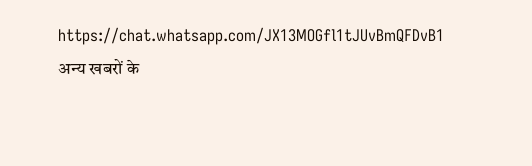https://chat.whatsapp.com/JX13MOGfl1tJUvBmQFDvB1
अन्य खबरों के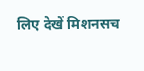लिए देखें मिशनसच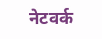नेटवर्क